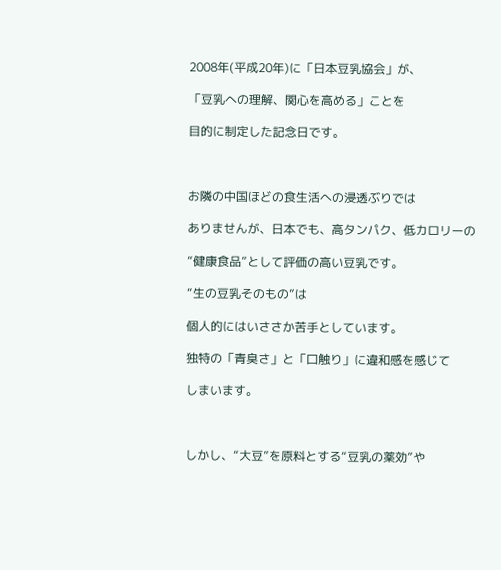2008年(平成20年)に「日本豆乳協会」が、

「豆乳への理解、関心を高める」ことを

目的に制定した記念日です。



お隣の中国ほどの食生活への浸透ぶりでは

ありませんが、日本でも、高タンパク、低カロリーの

“健康食品”として評価の高い豆乳です。

“生の豆乳そのもの”は

個人的にはいささか苦手としています。

独特の「青臭さ」と「口触り」に違和感を感じて

しまいます。



しかし、“大豆”を原料とする“豆乳の薬効”や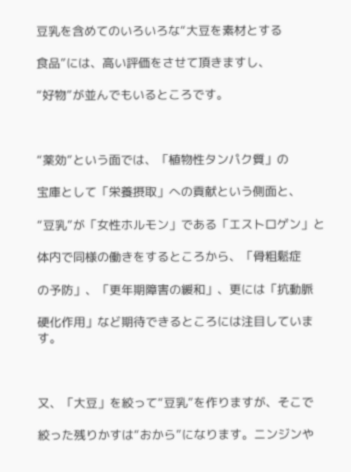豆乳を含めてのいろいろな“大豆を素材とする

食品”には、高い評価をさせて頂きますし、

“好物”が並んでもいるところです。



“薬効”という面では、「植物性タンパク質」の

宝庫として「栄養摂取」への貢献という側面と、

“豆乳”が「女性ホルモン」である「エストロゲン」と

体内で同様の働きをするところから、「骨粗鬆症

の予防」、「更年期障害の緩和」、更には「抗動脈

硬化作用」など期待できるところには注目しています。



又、「大豆」を絞って“豆乳”を作りますが、そこで

絞った残りかすは“おから”になります。ニンジンや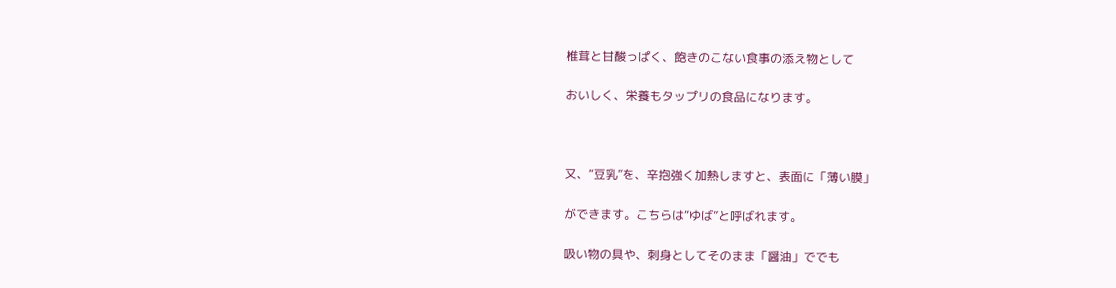椎茸と甘酸っぱく、飽きのこない食事の添え物として

おいしく、栄養もタップリの食品になります。



又、“豆乳”を、辛抱強く加熱しますと、表面に「薄い膜」

ができます。こちらは“ゆば”と呼ばれます。

吸い物の具や、刺身としてそのまま「醤油」ででも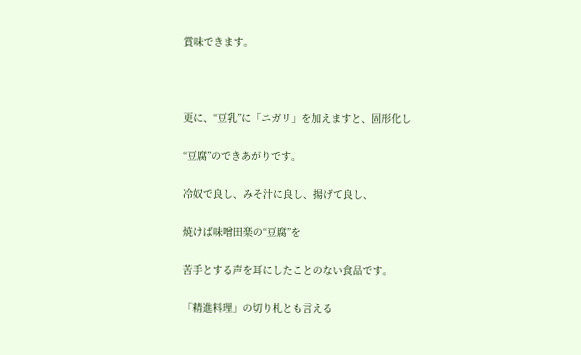賞味できます。



更に、“豆乳”に「ニガリ」を加えますと、固形化し

“豆腐”のできあがりです。

冷奴で良し、みそ汁に良し、揚げて良し、

焼けば味噌田楽の“豆腐”を

苦手とする声を耳にしたことのない食品です。

「精進料理」の切り札とも言える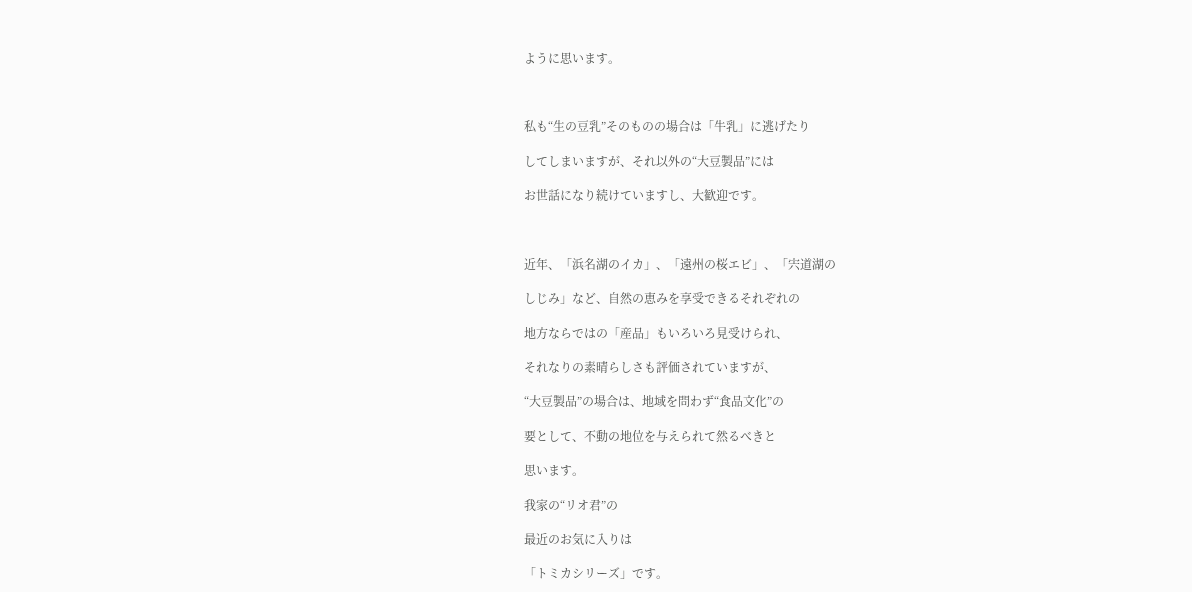ように思います。



私も“生の豆乳”そのものの場合は「牛乳」に逃げたり

してしまいますが、それ以外の“大豆製品”には

お世話になり続けていますし、大歓迎です。



近年、「浜名湖のイカ」、「遠州の桜エビ」、「宍道湖の

しじみ」など、自然の恵みを享受できるそれぞれの

地方ならではの「産品」もいろいろ見受けられ、

それなりの素晴らしさも評価されていますが、

“大豆製品”の場合は、地域を問わず“食品文化”の

要として、不動の地位を与えられて然るべきと

思います。

我家の“リオ君”の

最近のお気に入りは

「トミカシリーズ」です。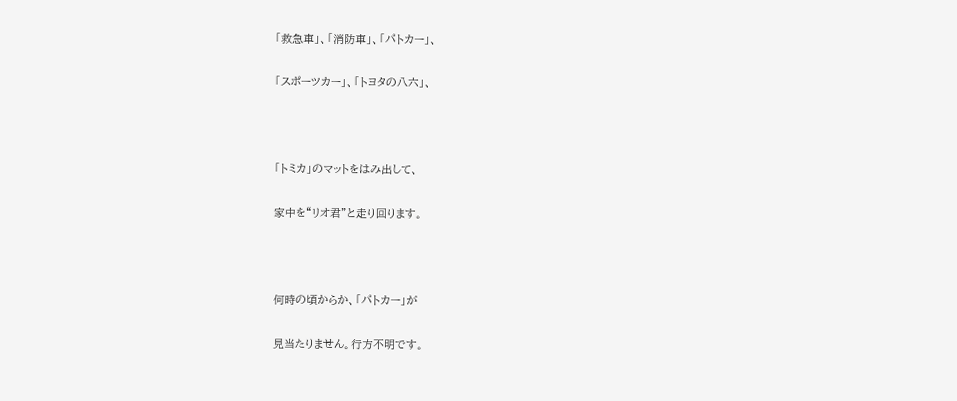「救急車」、「消防車」、「パトカー」、

「スポーツカー」、「トヨタの八六」、



「トミカ」のマットをはみ出して、

家中を“リオ君”と走り回ります。



何時の頃からか、「パトカー」が

見当たりません。行方不明です。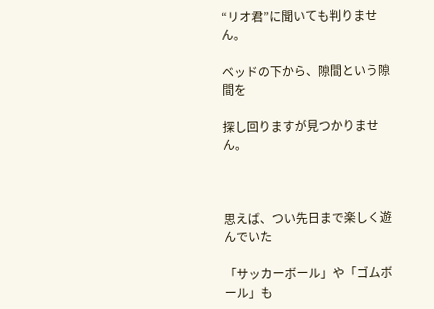“リオ君”に聞いても判りません。

ベッドの下から、隙間という隙間を

探し回りますが見つかりません。



思えば、つい先日まで楽しく遊んでいた

「サッカーボール」や「ゴムボール」も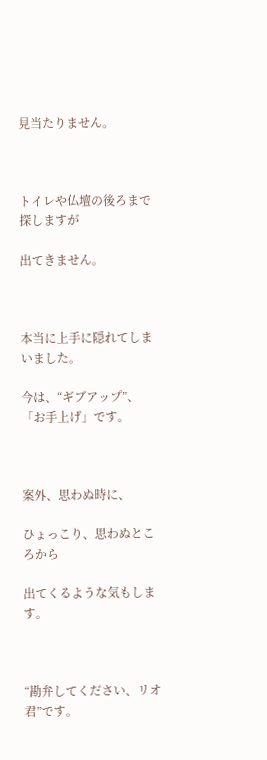見当たりません。



トイレや仏壇の後ろまで探しますが

出てきません。



本当に上手に隠れてしまいました。

今は、“ギブアップ”、「お手上げ」です。



案外、思わぬ時に、

ひょっこり、思わぬところから

出てくるような気もします。



“勘弁してください、リオ君”です。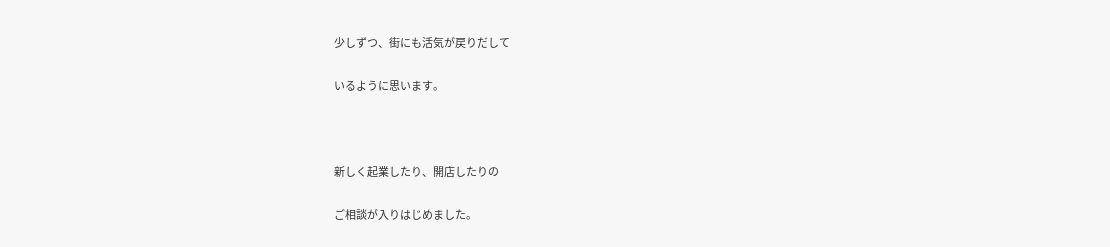少しずつ、街にも活気が戻りだして

いるように思います。



新しく起業したり、開店したりの

ご相談が入りはじめました。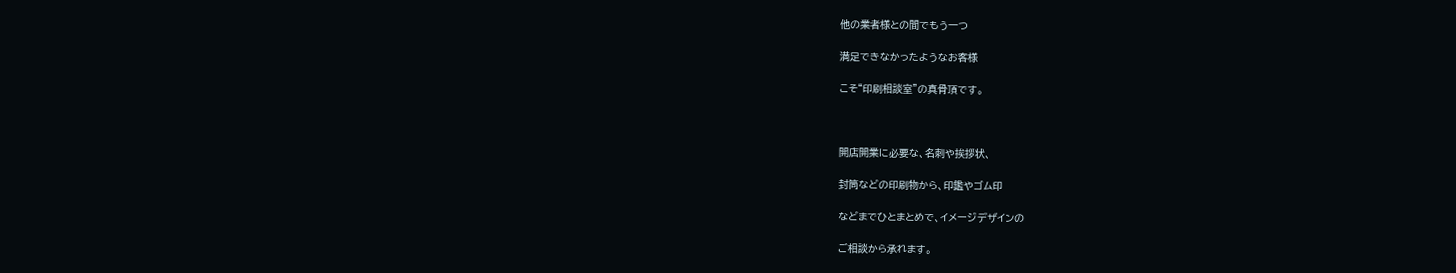他の業者様との間でもう一つ

満足できなかったようなお客様

こそ“印刷相談室”の真骨頂です。



開店開業に必要な、名刺や挨拶状、

封筒などの印刷物から、印鑑やゴム印

などまでひとまとめで、イメージデザインの

ご相談から承れます。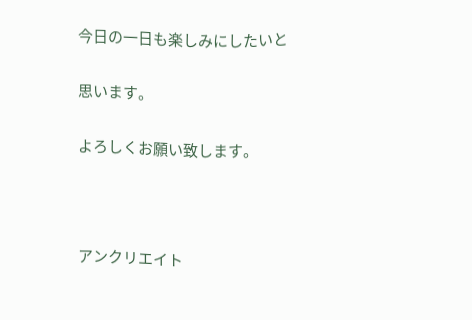今日の一日も楽しみにしたいと

思います。

よろしくお願い致します。



アンクリエイト